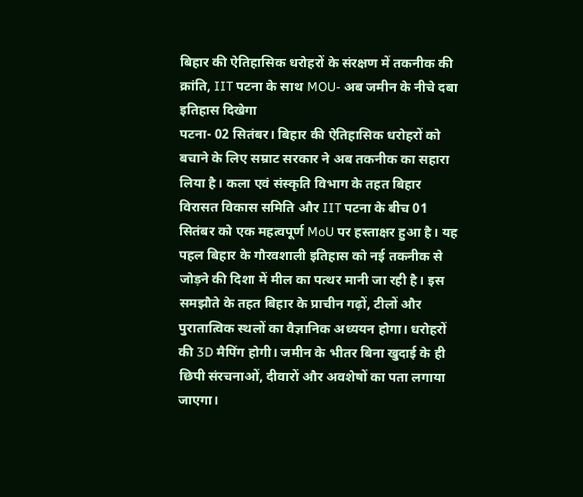बिहार की ऐतिहासिक धरोहरों के संरक्षण में तकनीक की क्रांति, IIT पटना के साथ MOU- अब जमीन के नीचे दबा इतिहास दिखेगा
पटना- 02 सितंबर। बिहार की ऐतिहासिक धरोहरों को बचाने के लिए सम्राट सरकार ने अब तकनीक का सहारा लिया है। कला एवं संस्कृति विभाग के तहत बिहार विरासत विकास समिति और IIT पटना के बीच 01 सितंबर को एक महत्वपूर्ण MoU पर हस्ताक्षर हुआ है। यह पहल बिहार के गौरवशाली इतिहास को नई तकनीक से जोड़ने की दिशा में मील का पत्थर मानी जा रही है। इस समझौते के तहत बिहार के प्राचीन गढ़ों, टीलों और पुरातात्विक स्थलों का वैज्ञानिक अध्ययन होगा। धरोहरों की 3D मैपिंग होगी। जमीन के भीतर बिना खुदाई के ही छिपी संरचनाओं, दीवारों और अवशेषों का पता लगाया जाएगा।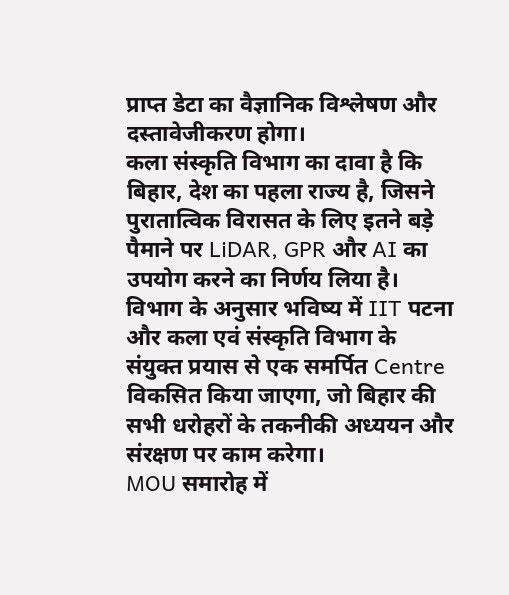प्राप्त डेटा का वैज्ञानिक विश्लेषण और दस्तावेजीकरण होगा।
कला संस्कृति विभाग का दावा है कि बिहार, देश का पहला राज्य है, जिसने पुरातात्विक विरासत के लिए इतने बड़े पैमाने पर LiDAR, GPR और AI का उपयोग करने का निर्णय लिया है। विभाग के अनुसार भविष्य में IIT पटना और कला एवं संस्कृति विभाग के संयुक्त प्रयास से एक समर्पित Centre विकसित किया जाएगा, जो बिहार की सभी धरोहरों के तकनीकी अध्ययन और संरक्षण पर काम करेगा।
MOU समारोह में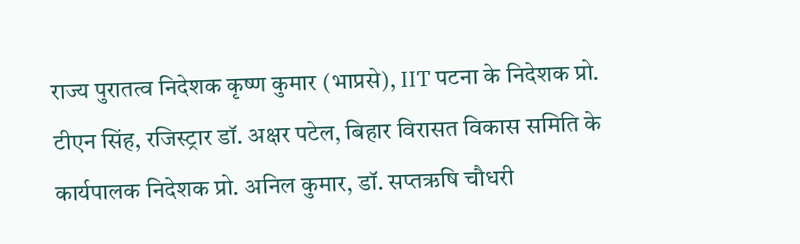राज्य पुरातत्व निदेशक कृष्ण कुमार (भाप्रसे), IIT पटना के निदेशक प्रो. टीएन सिंह, रजिस्ट्रार डॉ. अक्षर पटेल, बिहार विरासत विकास समिति के कार्यपालक निदेशक प्रो. अनिल कुमार, डॉ. सप्तऋषि चौधरी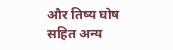और तिष्य घोष सहित अन्य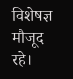विशेषज्ञ
मौजूद रहे।